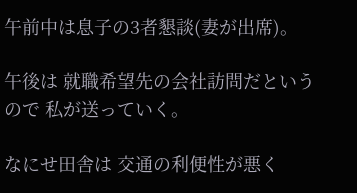午前中は息子の3者懇談(妻が出席)。

午後は 就職希望先の会社訪問だというので 私が送っていく。

なにせ田舎は 交通の利便性が悪く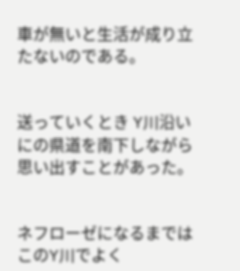車が無いと生活が成り立たないのである。


送っていくとき Y川沿いにの県道を南下しながら思い出すことがあった。


ネフローゼになるまでは このY川でよく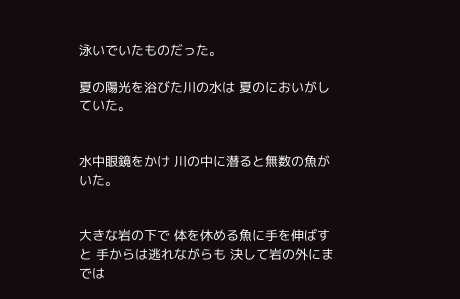泳いでいたものだった。

夏の陽光を浴びた川の水は 夏のにおいがしていた。


水中眼鏡をかけ 川の中に潜ると無数の魚がいた。


大きな岩の下で 体を休める魚に手を伸ばすと 手からは逃れながらも 決して岩の外にまでは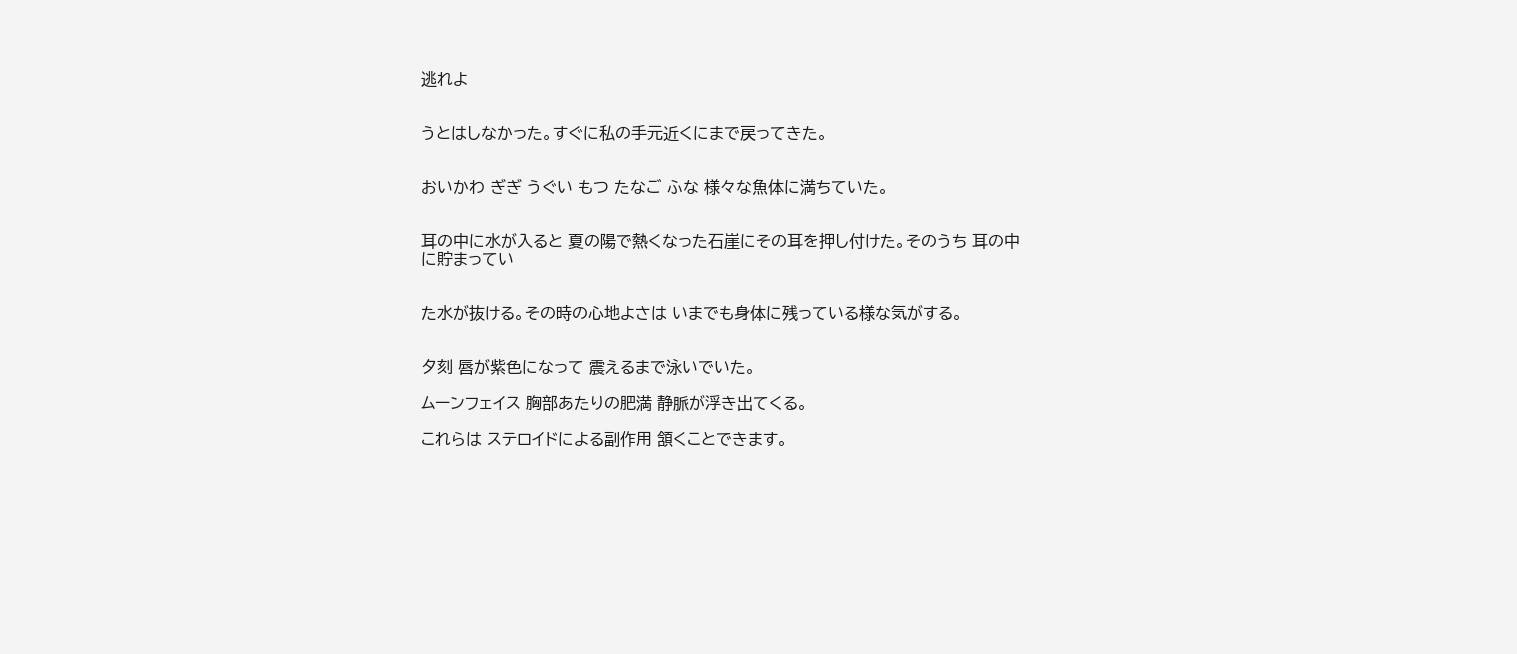逃れよ


うとはしなかった。すぐに私の手元近くにまで戻ってきた。


おいかわ ぎぎ うぐい もつ たなご ふな 様々な魚体に満ちていた。


耳の中に水が入ると 夏の陽で熱くなった石崖にその耳を押し付けた。そのうち 耳の中に貯まってい


た水が抜ける。その時の心地よさは いまでも身体に残っている様な気がする。


夕刻 唇が紫色になって 震えるまで泳いでいた。

ムーンフェイス 胸部あたりの肥満 静脈が浮き出てくる。

これらは ステロイドによる副作用 頷くことできます。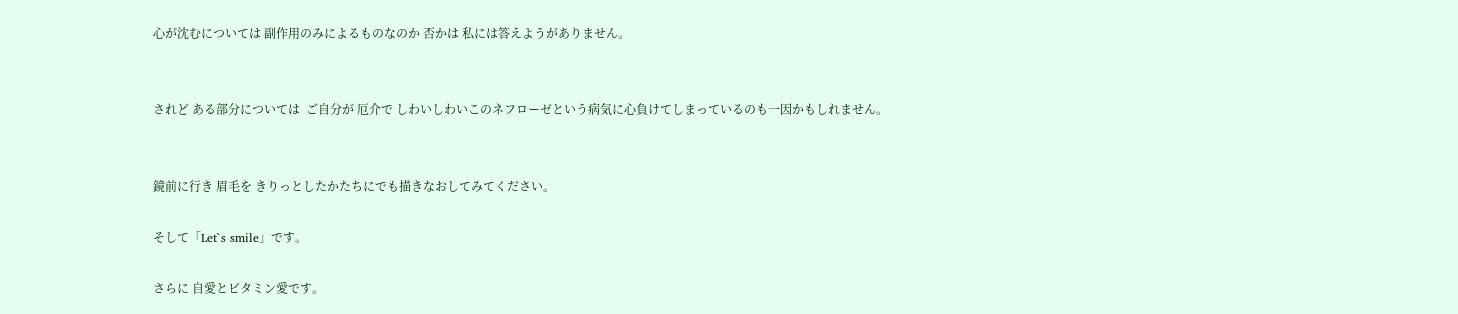心が沈むについては 副作用のみによるものなのか 否かは 私には答えようがありません。


されど ある部分については  ご自分が 厄介で しわいしわいこのネフローゼという病気に心負けてしまっているのも一因かもしれません。


鏡前に行き 眉毛を きりっとしたかたちにでも描きなおしてみてください。

そして「Let`s smile」です。

さらに 自愛とビタミン愛です。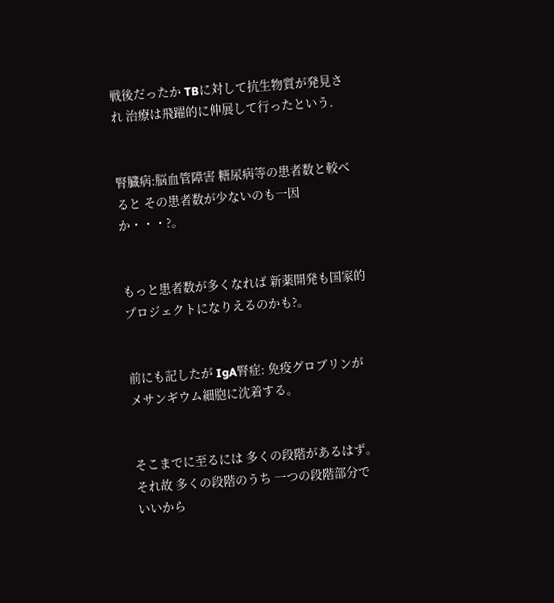戦後だったか TBに対して抗生物質が発見され 治療は飛躍的に伸展して行ったという.


腎臓病:脳血管障害 糖尿病等の患者数と較べると その患者数が少ないのも一因か・・・?。


もっと患者数が多くなれば 新薬開発も国家的プロジェクトになりえるのかも?。


前にも記したが IgA腎症: 免疫グロブリンがメサンギウム細胞に沈着する。


そこまでに至るには 多くの段階があるはず。それ故 多くの段階のうち 一つの段階部分でいいから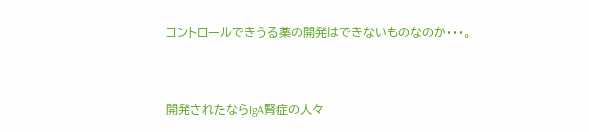コントロールできうる薬の開発はできないものなのか・・・。


開発されたならIgA腎症の人々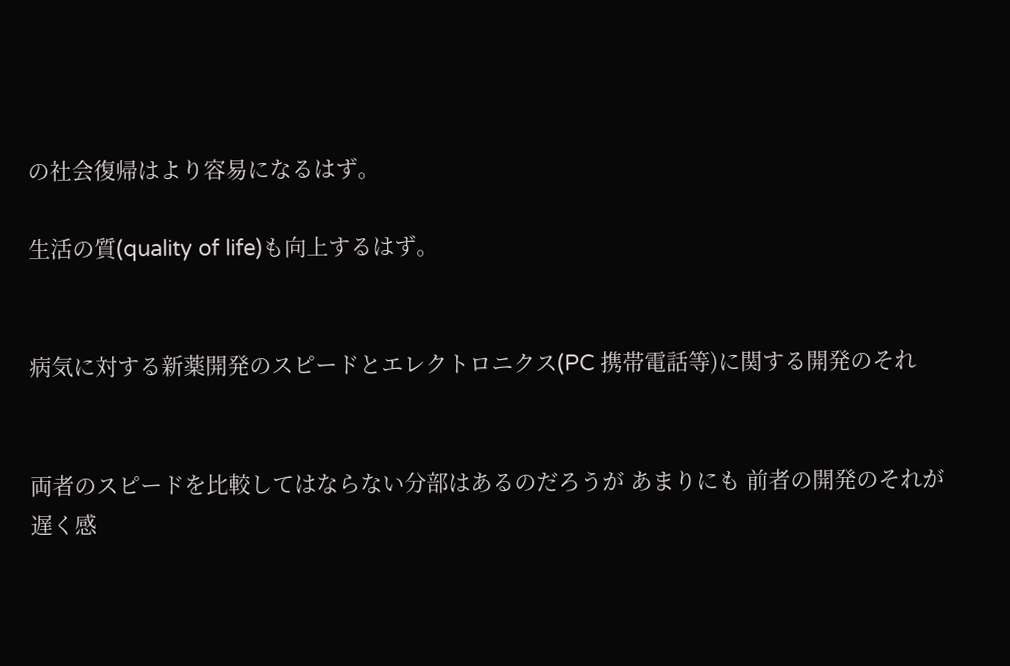の社会復帰はより容易になるはず。

生活の質(quality of life)も向上するはず。


病気に対する新薬開発のスピードとエレクトロニクス(PC 携帯電話等)に関する開発のそれ


両者のスピードを比較してはならない分部はあるのだろうが あまりにも 前者の開発のそれが遅く感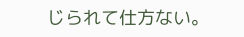じられて仕方ない。